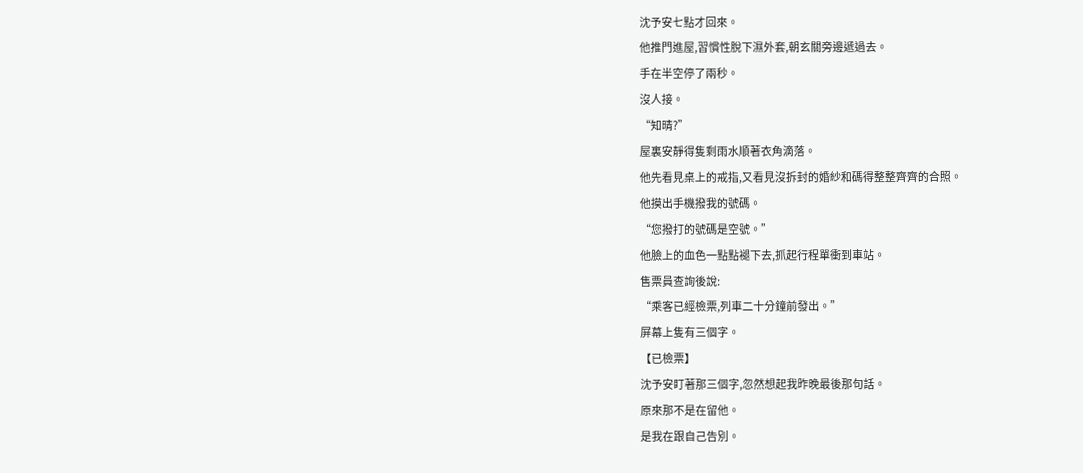沈予安七點才回來。
他推門進屋,習慣性脫下濕外套,朝玄關旁邊遞過去。
手在半空停了兩秒。
沒人接。
“知晴?”
屋裏安靜得隻剩雨水順著衣角滴落。
他先看見桌上的戒指,又看見沒拆封的婚紗和碼得整整齊齊的合照。
他摸出手機撥我的號碼。
“您撥打的號碼是空號。”
他臉上的血色一點點褪下去,抓起行程單衝到車站。
售票員查詢後說:
“乘客已經檢票,列車二十分鐘前發出。”
屏幕上隻有三個字。
【已檢票】
沈予安盯著那三個字,忽然想起我昨晚最後那句話。
原來那不是在留他。
是我在跟自己告別。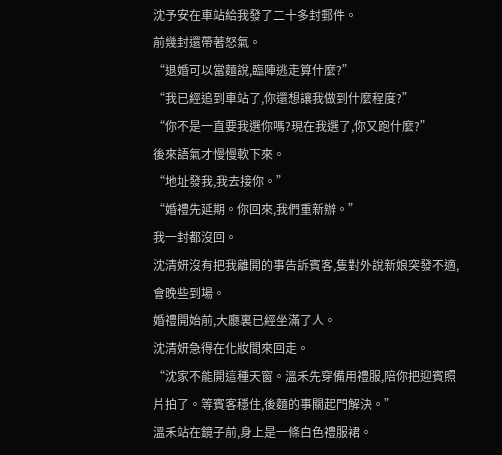沈予安在車站給我發了二十多封郵件。
前幾封還帶著怒氣。
“退婚可以當麵說,臨陣逃走算什麼?”
“我已經追到車站了,你還想讓我做到什麼程度?”
“你不是一直要我選你嗎?現在我選了,你又跑什麼?”
後來語氣才慢慢軟下來。
“地址發我,我去接你。”
“婚禮先延期。你回來,我們重新辦。”
我一封都沒回。
沈清妍沒有把我離開的事告訴賓客,隻對外說新娘突發不適,會晚些到場。
婚禮開始前,大廳裏已經坐滿了人。
沈清妍急得在化妝間來回走。
“沈家不能開這種天窗。溫禾先穿備用禮服,陪你把迎賓照片拍了。等賓客穩住,後麵的事關起門解決。”
溫禾站在鏡子前,身上是一條白色禮服裙。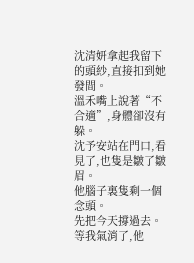沈清妍拿起我留下的頭紗,直接扣到她發間。
溫禾嘴上說著“不合適”,身體卻沒有躲。
沈予安站在門口,看見了,也隻是皺了皺眉。
他腦子裏隻剩一個念頭。
先把今天撐過去。
等我氣消了,他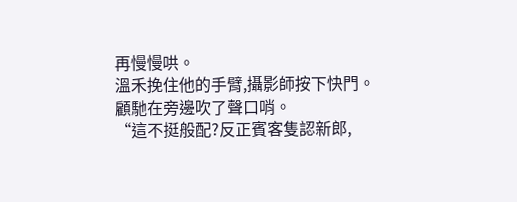再慢慢哄。
溫禾挽住他的手臂,攝影師按下快門。
顧馳在旁邊吹了聲口哨。
“這不挺般配?反正賓客隻認新郎,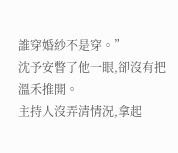誰穿婚紗不是穿。”
沈予安瞥了他一眼,卻沒有把溫禾推開。
主持人沒弄清情況,拿起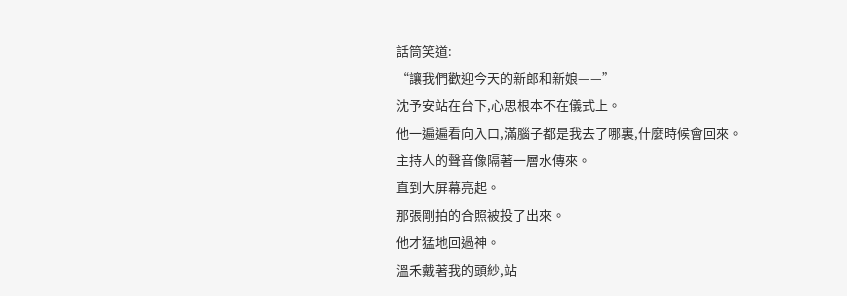話筒笑道:
“讓我們歡迎今天的新郎和新娘——”
沈予安站在台下,心思根本不在儀式上。
他一遍遍看向入口,滿腦子都是我去了哪裏,什麼時候會回來。
主持人的聲音像隔著一層水傳來。
直到大屏幕亮起。
那張剛拍的合照被投了出來。
他才猛地回過神。
溫禾戴著我的頭紗,站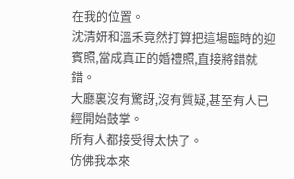在我的位置。
沈清妍和溫禾竟然打算把這場臨時的迎賓照,當成真正的婚禮照,直接將錯就錯。
大廳裏沒有驚訝,沒有質疑,甚至有人已經開始鼓掌。
所有人都接受得太快了。
仿佛我本來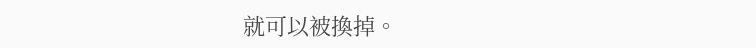就可以被換掉。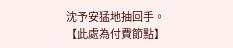沈予安猛地抽回手。
【此處為付費節點】